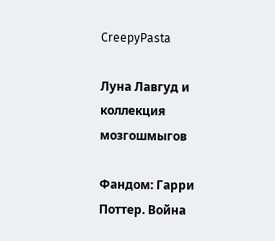CreepyPasta

Луна Лавгуд и коллекция мозгошмыгов

Фандом: Гарри Поттер. Война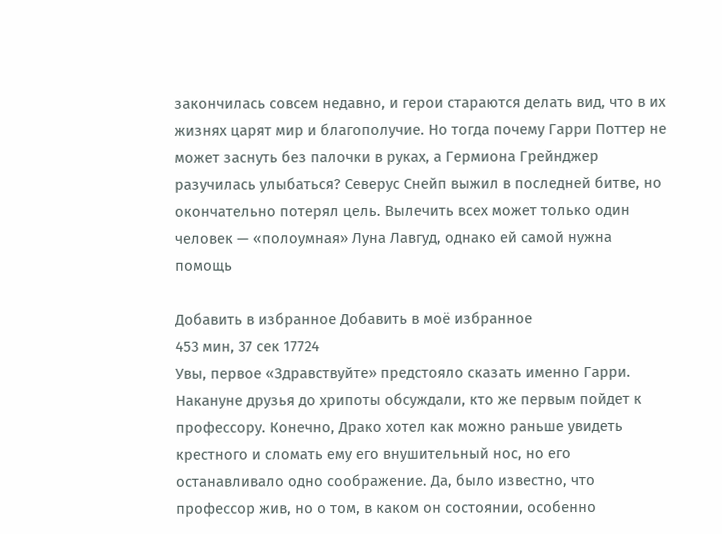закончилась совсем недавно, и герои стараются делать вид, что в их жизнях царят мир и благополучие. Но тогда почему Гарри Поттер не может заснуть без палочки в руках, а Гермиона Грейнджер разучилась улыбаться? Северус Снейп выжил в последней битве, но окончательно потерял цель. Вылечить всех может только один человек — «полоумная» Луна Лавгуд, однако ей самой нужна помощь

Добавить в избранное Добавить в моё избранное
453 мин, 37 сек 17724
Увы, первое «Здравствуйте» предстояло сказать именно Гарри. Накануне друзья до хрипоты обсуждали, кто же первым пойдет к профессору. Конечно, Драко хотел как можно раньше увидеть крестного и сломать ему его внушительный нос, но его останавливало одно соображение. Да, было известно, что профессор жив, но о том, в каком он состоянии, особенно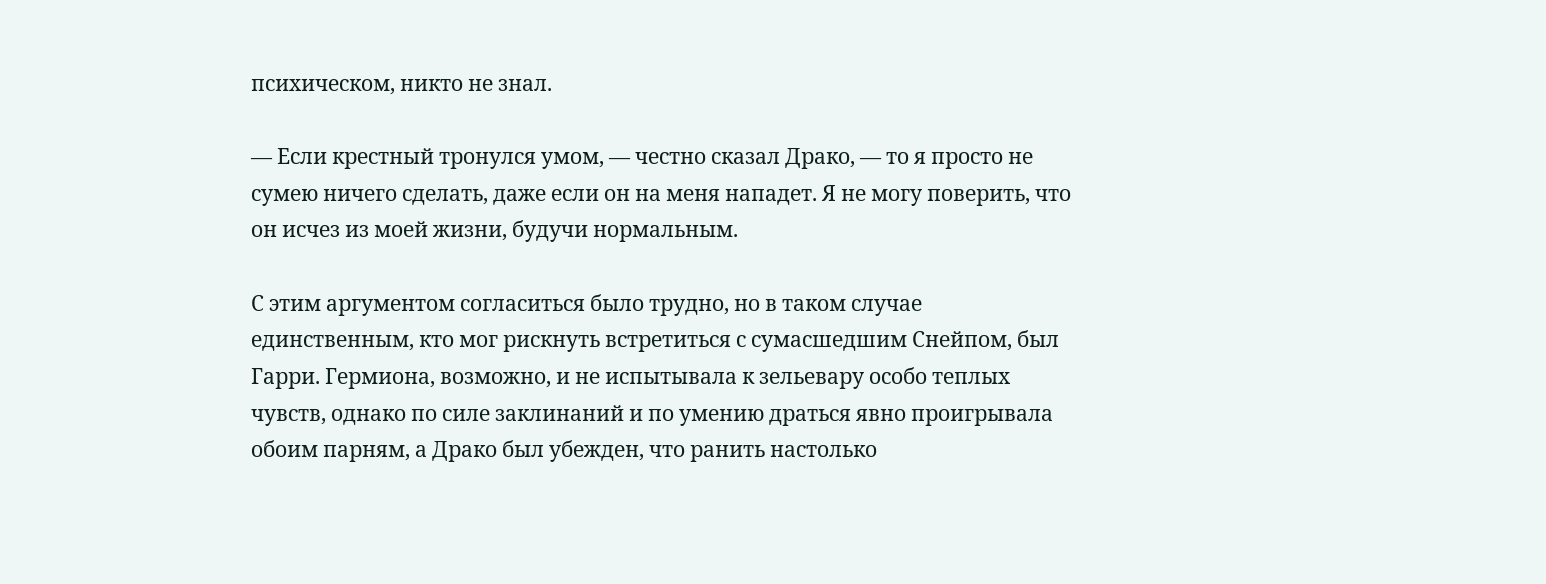психическом, никто не знал.

— Если крестный тронулся умом, — честно сказал Драко, — то я просто не сумею ничего сделать, даже если он на меня нападет. Я не могу поверить, что он исчез из моей жизни, будучи нормальным.

С этим аргументом согласиться было трудно, но в таком случае единственным, кто мог рискнуть встретиться с сумасшедшим Снейпом, был Гарри. Гермиона, возможно, и не испытывала к зельевару особо теплых чувств, однако по силе заклинаний и по умению драться явно проигрывала обоим парням, а Драко был убежден, что ранить настолько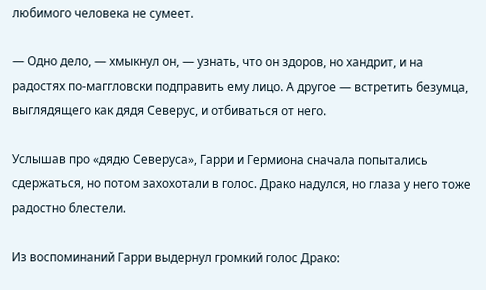любимого человека не сумеет.

— Одно дело, — хмыкнул он, — узнать, что он здоров, но хандрит, и на радостях по-маггловски подправить ему лицо. А другое — встретить безумца, выглядящего как дядя Северус, и отбиваться от него.

Услышав про «дядю Северуса», Гарри и Гермиона сначала попытались сдержаться, но потом захохотали в голос. Драко надулся, но глаза у него тоже радостно блестели.

Из воспоминаний Гарри выдернул громкий голос Драко: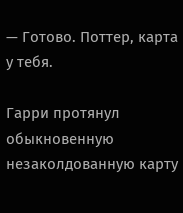— Готово. Поттер, карта у тебя.

Гарри протянул обыкновенную незаколдованную карту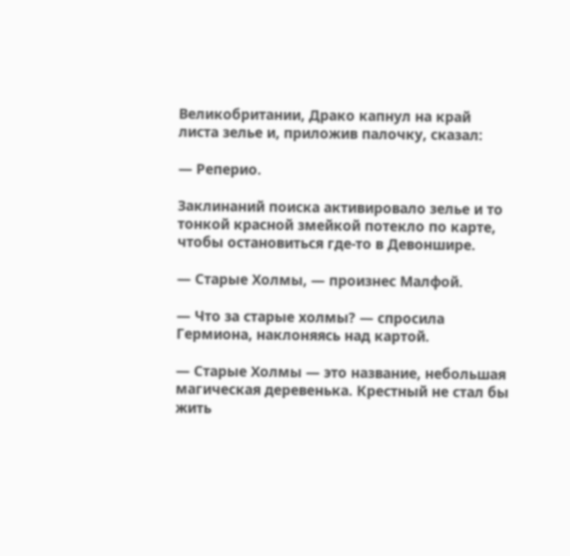Великобритании, Драко капнул на край листа зелье и, приложив палочку, сказал:

— Реперио.

Заклинаний поиска активировало зелье и то тонкой красной змейкой потекло по карте, чтобы остановиться где-то в Девоншире.

— Старые Холмы, — произнес Малфой.

— Что за старые холмы? — спросила Гермиона, наклоняясь над картой.

— Старые Холмы — это название, небольшая магическая деревенька. Крестный не стал бы жить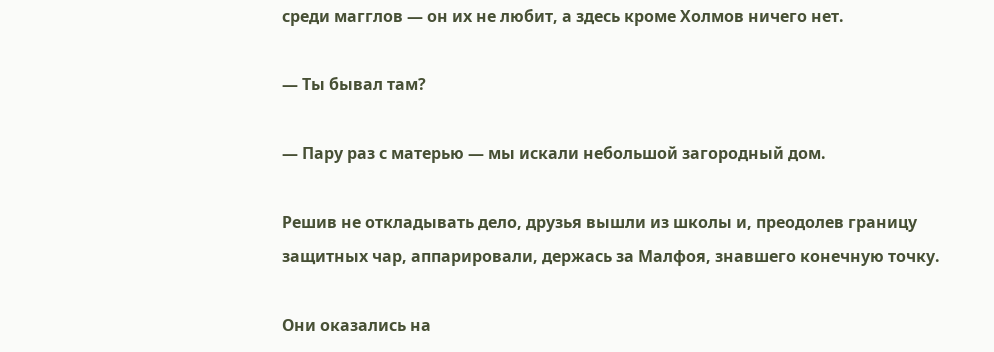среди магглов — он их не любит, а здесь кроме Холмов ничего нет.

— Ты бывал там?

— Пару раз с матерью — мы искали небольшой загородный дом.

Решив не откладывать дело, друзья вышли из школы и, преодолев границу защитных чар, аппарировали, держась за Малфоя, знавшего конечную точку.

Они оказались на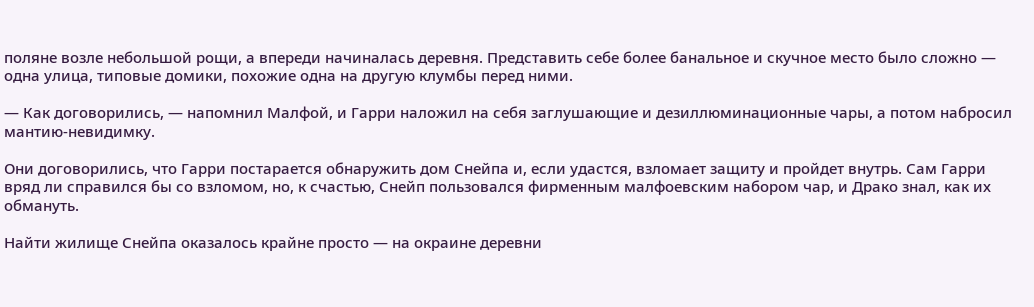поляне возле небольшой рощи, а впереди начиналась деревня. Представить себе более банальное и скучное место было сложно — одна улица, типовые домики, похожие одна на другую клумбы перед ними.

— Как договорились, — напомнил Малфой, и Гарри наложил на себя заглушающие и дезиллюминационные чары, а потом набросил мантию-невидимку.

Они договорились, что Гарри постарается обнаружить дом Снейпа и, если удастся, взломает защиту и пройдет внутрь. Сам Гарри вряд ли справился бы со взломом, но, к счастью, Снейп пользовался фирменным малфоевским набором чар, и Драко знал, как их обмануть.

Найти жилище Снейпа оказалось крайне просто — на окраине деревни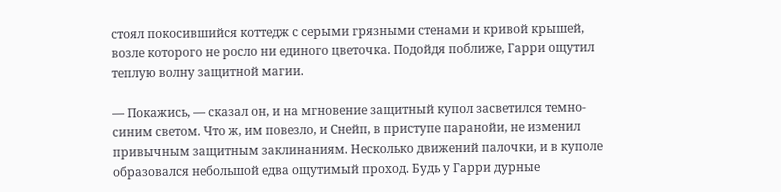стоял покосившийся коттедж с серыми грязными стенами и кривой крышей, возле которого не росло ни единого цветочка. Подойдя поближе, Гарри ощутил теплую волну защитной магии.

— Покажись, — сказал он, и на мгновение защитный купол засветился темно-синим светом. Что ж, им повезло, и Снейп, в приступе паранойи, не изменил привычным защитным заклинаниям. Несколько движений палочки, и в куполе образовался небольшой едва ощутимый проход. Будь у Гарри дурные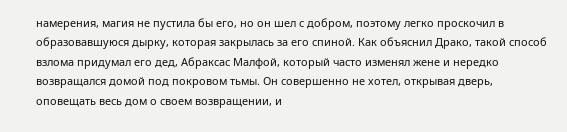намерения, магия не пустила бы его, но он шел с добром, поэтому легко проскочил в образовавшуюся дырку, которая закрылась за его спиной. Как объяснил Драко, такой способ взлома придумал его дед, Абраксас Малфой, который часто изменял жене и нередко возвращался домой под покровом тьмы. Он совершенно не хотел, открывая дверь, оповещать весь дом о своем возвращении, и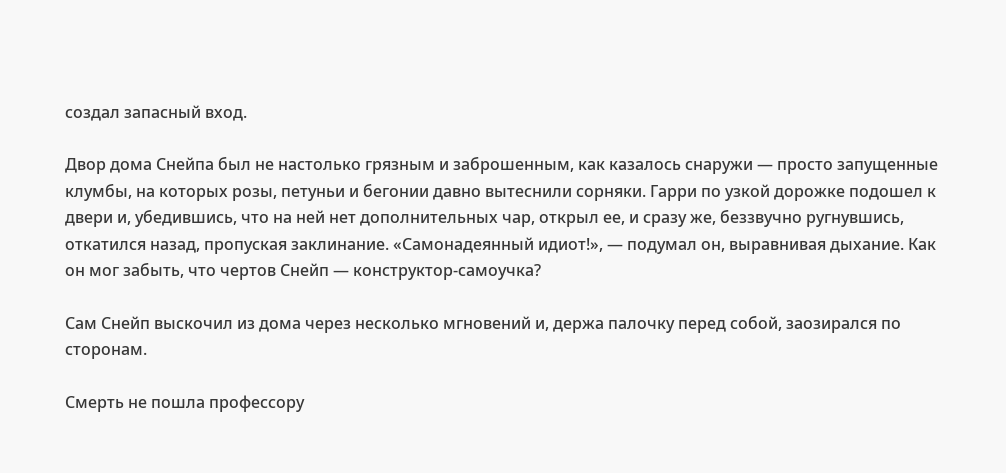создал запасный вход.

Двор дома Снейпа был не настолько грязным и заброшенным, как казалось снаружи — просто запущенные клумбы, на которых розы, петуньи и бегонии давно вытеснили сорняки. Гарри по узкой дорожке подошел к двери и, убедившись, что на ней нет дополнительных чар, открыл ее, и сразу же, беззвучно ругнувшись, откатился назад, пропуская заклинание. «Самонадеянный идиот!», — подумал он, выравнивая дыхание. Как он мог забыть, что чертов Снейп — конструктор-самоучка?

Сам Снейп выскочил из дома через несколько мгновений и, держа палочку перед собой, заозирался по сторонам.

Смерть не пошла профессору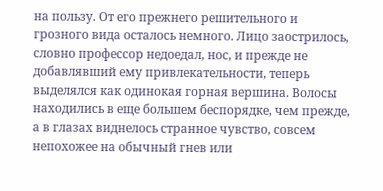на пользу. От его прежнего решительного и грозного вида осталось немного. Лицо заострилось, словно профессор недоедал, нос, и прежде не добавлявший ему привлекательности, теперь выделялся как одинокая горная вершина. Волосы находились в еще большем беспорядке, чем прежде, а в глазах виднелось странное чувство, совсем непохожее на обычный гнев или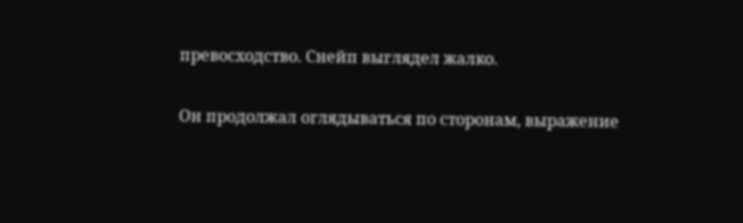превосходство. Снейп выглядел жалко.

Он продолжал оглядываться по сторонам, выражение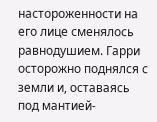настороженности на его лице сменялось равнодушием. Гарри осторожно поднялся с земли и, оставаясь под мантией-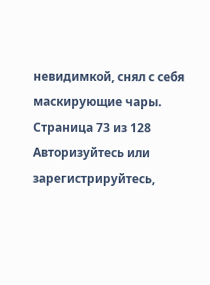невидимкой, снял с себя маскирующие чары.
Страница 73 из 128
Авторизуйтесь или зарегистрируйтесь,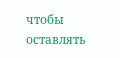чтобы оставлять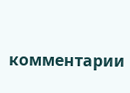комментарии